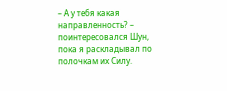– А у тебя какая направленность? – поинтересовался Шун, пока я раскладывал по полочкам их Силу.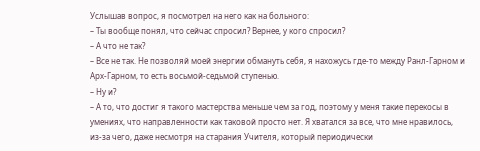Услышав вопрос, я посмотрел на него как на больного:
– Ты вообще понял, что сейчас спросил? Вернее, у кого спросил?
– А что не так?
– Все не так. Не позволяй моей энергии обмануть себя, я нахожусь где‑то между Ранл‑Гарном и Арх‑Гарном, то есть восьмой‑седьмой ступенью.
– Ну и?
– А то, что достиг я такого мастерства меньше чем за год, поэтому у меня такие перекосы в умениях, что направленности как таковой просто нет. Я хватался за все, что мне нравилось, из‑за чего, даже несмотря на старания Учителя, который периодически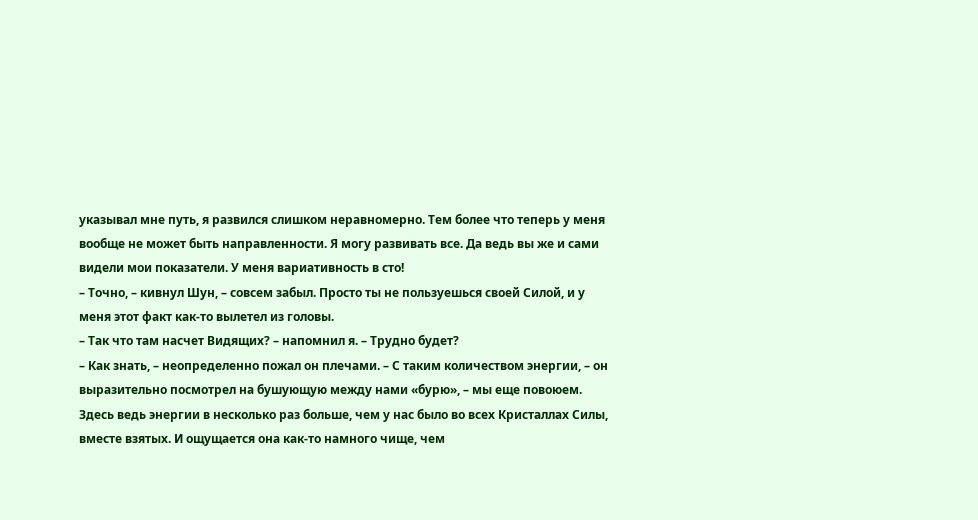указывал мне путь, я развился слишком неравномерно. Тем более что теперь у меня вообще не может быть направленности. Я могу развивать все. Да ведь вы же и сами видели мои показатели. У меня вариативность в сто!
– Точно, – кивнул Шун, – совсем забыл. Просто ты не пользуешься своей Силой, и у меня этот факт как‑то вылетел из головы.
– Так что там насчет Видящих? – напомнил я. – Трудно будет?
– Как знать, – неопределенно пожал он плечами. – С таким количеством энергии, – он выразительно посмотрел на бушующую между нами «бурю», – мы еще повоюем. Здесь ведь энергии в несколько раз больше, чем у нас было во всех Кристаллах Силы, вместе взятых. И ощущается она как‑то намного чище, чем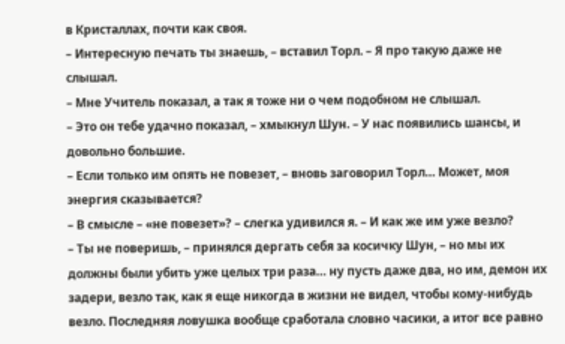в Кристаллах, почти как своя.
– Интересную печать ты знаешь, – вставил Торл. – Я про такую даже не слышал.
– Мне Учитель показал, а так я тоже ни о чем подобном не слышал.
– Это он тебе удачно показал, – хмыкнул Шун. – У нас появились шансы, и довольно большие.
– Если только им опять не повезет, – вновь заговорил Торл… Может, моя энергия сказывается?
– В смысле – «не повезет»? – слегка удивился я. – И как же им уже везло?
– Ты не поверишь, – принялся дергать себя за косичку Шун, – но мы их должны были убить уже целых три раза… ну пусть даже два, но им, демон их задери, везло так, как я еще никогда в жизни не видел, чтобы кому‑нибудь везло. Последняя ловушка вообще сработала словно часики, а итог все равно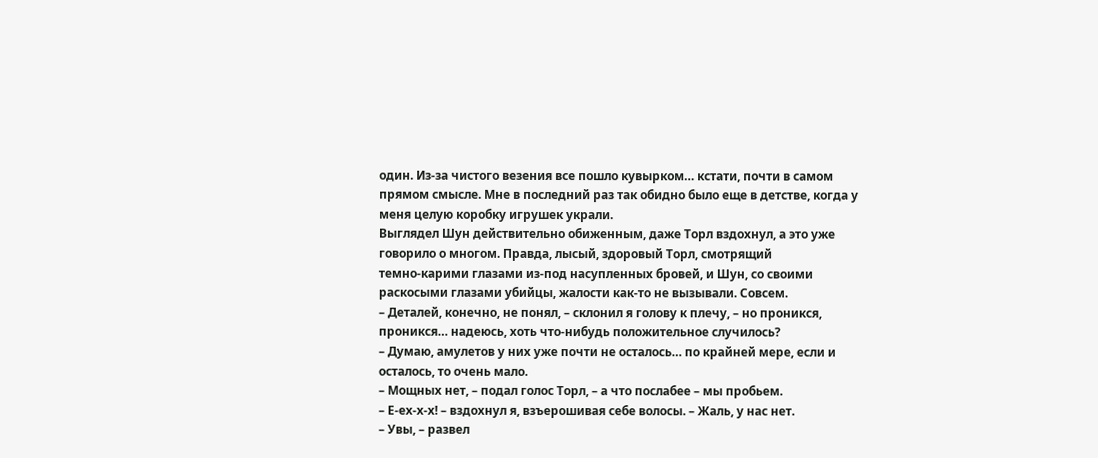один. Из‑за чистого везения все пошло кувырком… кстати, почти в самом прямом смысле. Мне в последний раз так обидно было еще в детстве, когда у меня целую коробку игрушек украли.
Выглядел Шун действительно обиженным, даже Торл вздохнул, а это уже говорило о многом. Правда, лысый, здоровый Торл, смотрящий темно‑карими глазами из‑под насупленных бровей, и Шун, со своими раскосыми глазами убийцы, жалости как‑то не вызывали. Совсем.
– Деталей, конечно, не понял, – склонил я голову к плечу, – но проникся, проникся… надеюсь, хоть что‑нибудь положительное случилось?
– Думаю, амулетов у них уже почти не осталось… по крайней мере, если и осталось, то очень мало.
– Мощных нет, – подал голос Торл, – а что послабее – мы пробьем.
– Е‑ех‑х‑х! – вздохнул я, взъерошивая себе волосы. – Жаль, у нас нет.
– Увы, – развел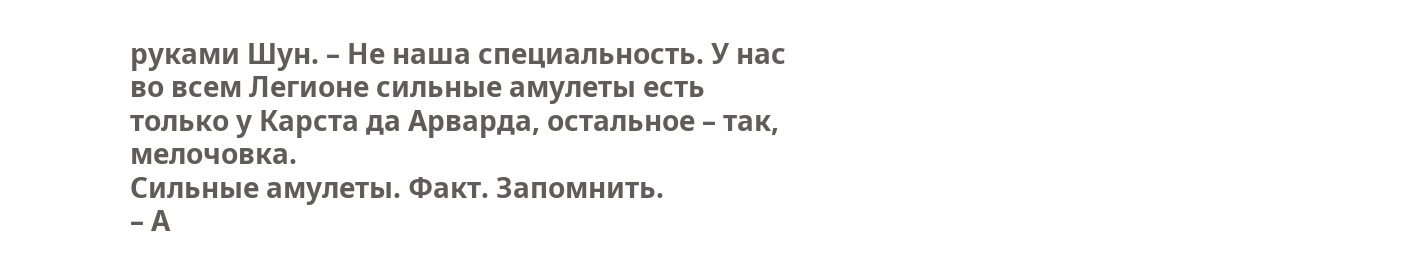руками Шун. – Не наша специальность. У нас во всем Легионе сильные амулеты есть только у Карста да Арварда, остальное – так, мелочовка.
Сильные амулеты. Факт. Запомнить.
– А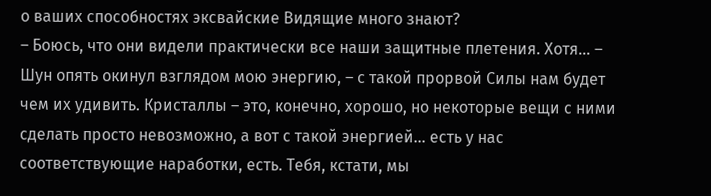о ваших способностях эксвайские Видящие много знают?
– Боюсь, что они видели практически все наши защитные плетения. Хотя… – Шун опять окинул взглядом мою энергию, – с такой прорвой Силы нам будет чем их удивить. Кристаллы – это, конечно, хорошо, но некоторые вещи с ними сделать просто невозможно, а вот с такой энергией… есть у нас соответствующие наработки, есть. Тебя, кстати, мы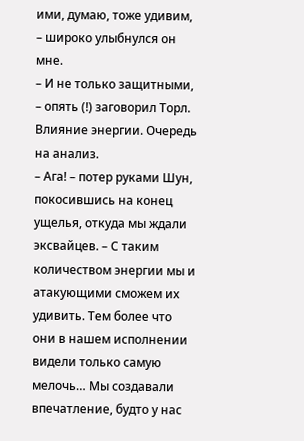ими, думаю, тоже удивим, – широко улыбнулся он мне.
– И не только защитными, – опять (!) заговорил Торл.
Влияние энергии. Очередь на анализ.
– Ага! – потер руками Шун, покосившись на конец ущелья, откуда мы ждали эксвайцев. – С таким количеством энергии мы и атакующими сможем их удивить. Тем более что они в нашем исполнении видели только самую мелочь… Мы создавали впечатление, будто у нас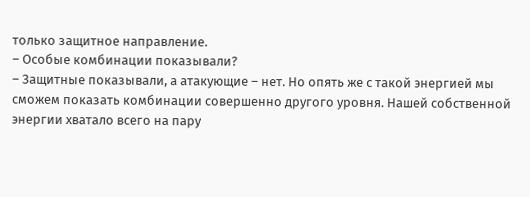только защитное направление.
– Особые комбинации показывали?
– Защитные показывали, а атакующие – нет. Но опять же с такой энергией мы сможем показать комбинации совершенно другого уровня. Нашей собственной энергии хватало всего на пару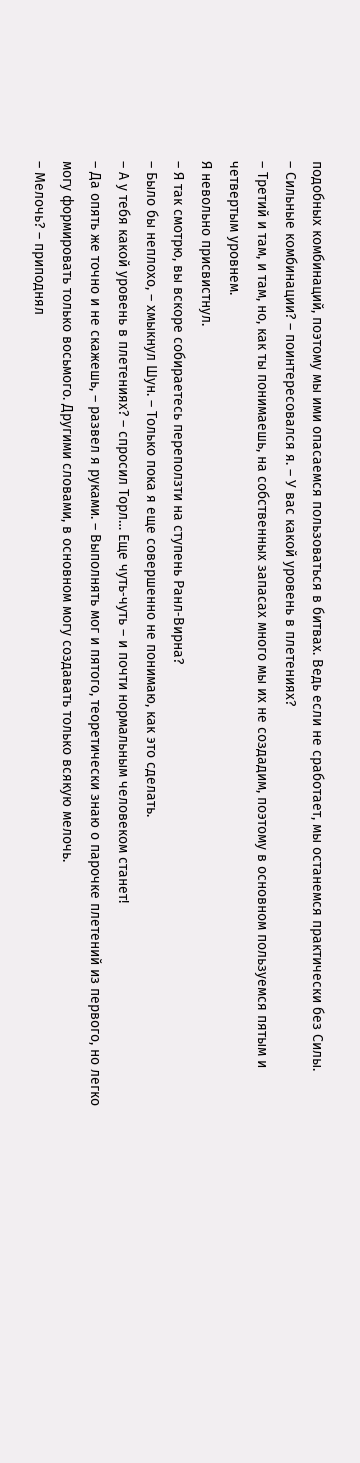подобных комбинаций, поэтому мы ими опасаемся пользоваться в битвах. Ведь если не сработает, мы останемся практически без Силы.
– Сильные комбинации? – поинтересовался я. – У вас какой уровень в плетениях?
– Третий и там, и там, но, как ты понимаешь, на собственных запасах много мы их не создадим, поэтому в основном пользуемся пятым и четвертым уровнем.
Я невольно присвистнул.
– Я так смотрю, вы вскоре собираетесь переползти на ступень Ранл‑Вирна?
– Было бы неплохо, – хмыкнул Шун. – Только пока я еще совершенно не понимаю, как это сделать.
– А у тебя какой уровень в плетениях? – спросил Торл… Еще чуть‑чуть – и почти нормальным человеком станет!
– Да опять же точно и не скажешь, – развел я руками. – Выполнять мог и пятого, теоретически знаю о парочке плетений из первого, но легко могу формировать только восьмого. Другими словами, в основном могу создавать только всякую мелочь.
– Мелочь? – приподнял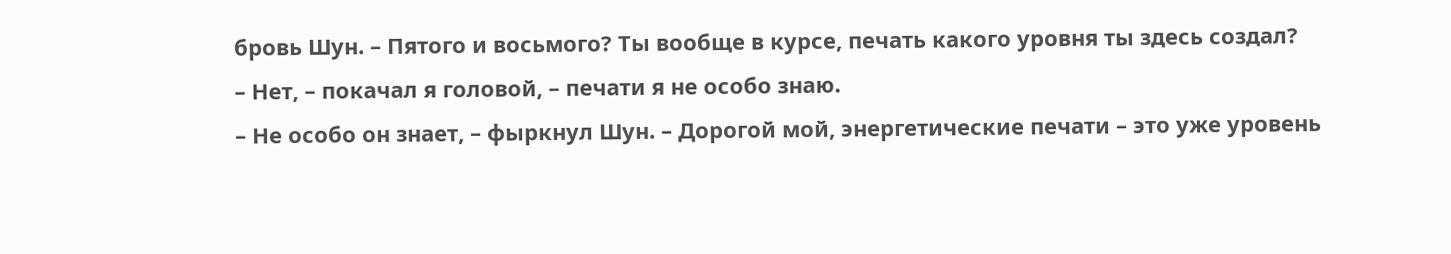бровь Шун. – Пятого и восьмого? Ты вообще в курсе, печать какого уровня ты здесь создал?
– Нет, – покачал я головой, – печати я не особо знаю.
– Не особо он знает, – фыркнул Шун. – Дорогой мой, энергетические печати – это уже уровень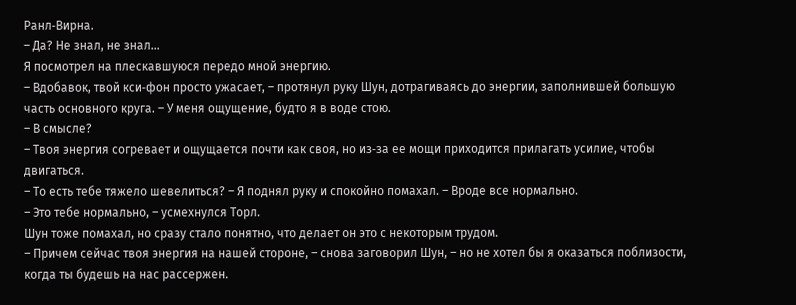Ранл‑Вирна.
– Да? Не знал, не знал…
Я посмотрел на плескавшуюся передо мной энергию.
– Вдобавок, твой кси‑фон просто ужасает, – протянул руку Шун, дотрагиваясь до энергии, заполнившей большую часть основного круга. – У меня ощущение, будто я в воде стою.
– В смысле?
– Твоя энергия согревает и ощущается почти как своя, но из‑за ее мощи приходится прилагать усилие, чтобы двигаться.
– То есть тебе тяжело шевелиться? – Я поднял руку и спокойно помахал. – Вроде все нормально.
– Это тебе нормально, – усмехнулся Торл.
Шун тоже помахал, но сразу стало понятно, что делает он это с некоторым трудом.
– Причем сейчас твоя энергия на нашей стороне, – снова заговорил Шун, – но не хотел бы я оказаться поблизости, когда ты будешь на нас рассержен.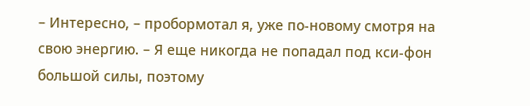– Интересно, – пробормотал я, уже по‑новому смотря на свою энергию. – Я еще никогда не попадал под кси‑фон большой силы, поэтому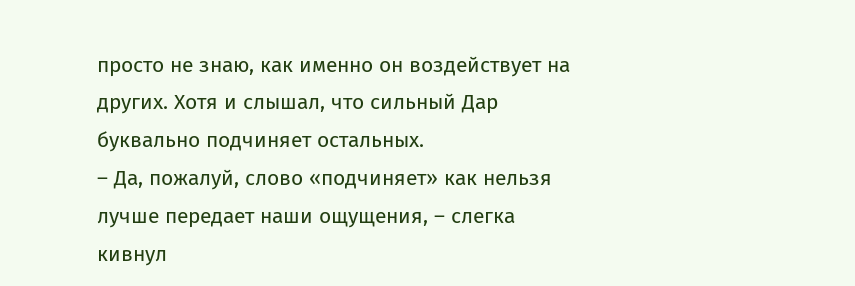просто не знаю, как именно он воздействует на других. Хотя и слышал, что сильный Дар буквально подчиняет остальных.
– Да, пожалуй, слово «подчиняет» как нельзя лучше передает наши ощущения, – слегка кивнул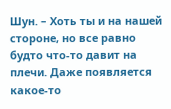Шун. – Хоть ты и на нашей стороне, но все равно будто что‑то давит на плечи. Даже появляется какое‑то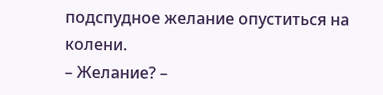подспудное желание опуститься на колени.
– Желание? –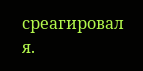среагировал я.